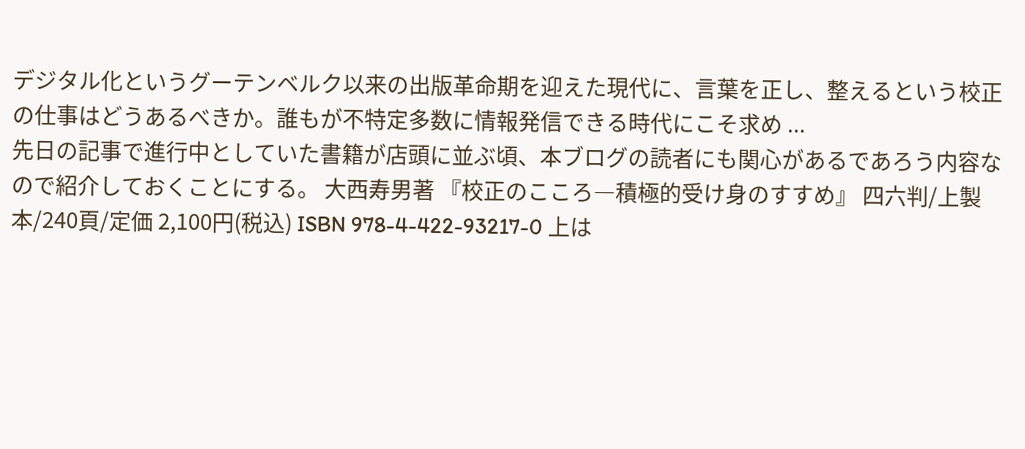デジタル化というグーテンベルク以来の出版革命期を迎えた現代に、言葉を正し、整えるという校正の仕事はどうあるべきか。誰もが不特定多数に情報発信できる時代にこそ求め ...
先日の記事で進行中としていた書籍が店頭に並ぶ頃、本ブログの読者にも関心があるであろう内容なので紹介しておくことにする。 大西寿男著 『校正のこころ―積極的受け身のすすめ』 四六判/上製本/240頁/定価 2,100円(税込) ISBN 978-4-422-93217-0 上は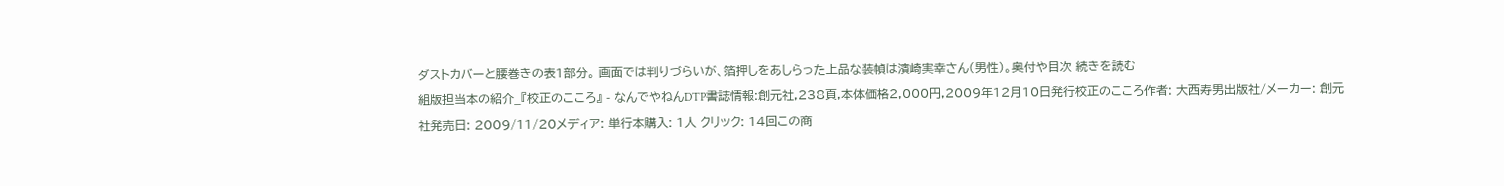ダストカバーと腰巻きの表1部分。 画面では判りづらいが、箔押しをあしらった上品な装幀は濱崎実幸さん(男性)。奥付や目次 続きを読む
組版担当本の紹介_『校正のこころ』 - なんでやねんDTP書誌情報:創元社,238頁,本体価格2,000円,2009年12月10日発行校正のこころ作者: 大西寿男出版社/メーカー: 創元社発売日: 2009/11/20メディア: 単行本購入: 1人 クリック: 14回この商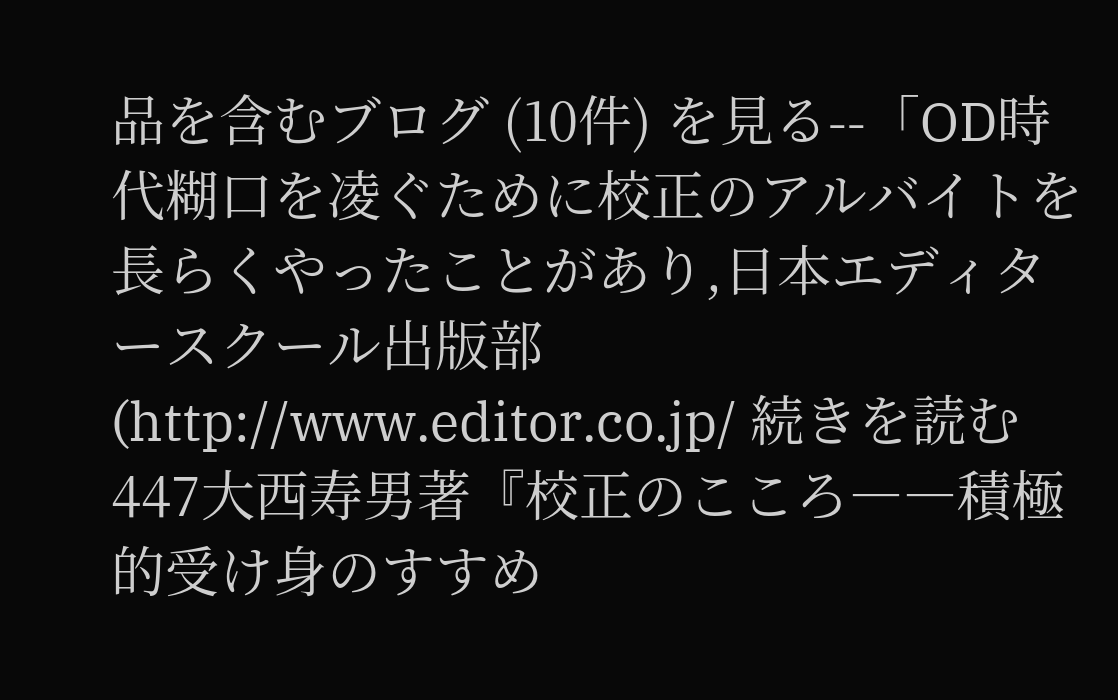品を含むブログ (10件) を見る--「OD時代糊口を凌ぐために校正のアルバイトを長らくやったことがあり,日本エディタースクール出版部(http://www.editor.co.jp/ 続きを読む
447大西寿男著『校正のこころ――積極的受け身のすすめ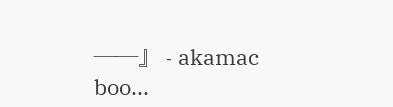――』 - akamac boo...